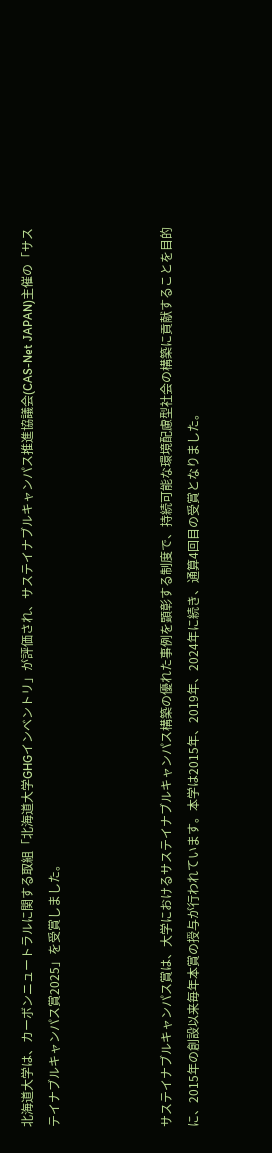北海道大学は、カーボンニュートラルに関する取組「北海道大学GHGインベントリ」が評価され、サステイナブルキャンパス推進協議会(CAS-Net JAPAN)主催の「サステイナブルキャンパス賞2025」を受賞しました。



サステイナブルキャンパス賞は、大学におけるサステイナブルキャンパス構築の優れた事例を顕彰する制度で、持続可能な環境配慮型社会の構築に貢献することを目的に、2015年の創設以来毎年本賞の授与が行われています。本学は2015年、2019年、2024年に続き、通算4回目の受賞となりました。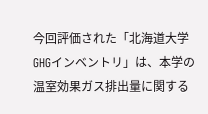今回評価された「北海道大学GHGインベントリ」は、本学の温室効果ガス排出量に関する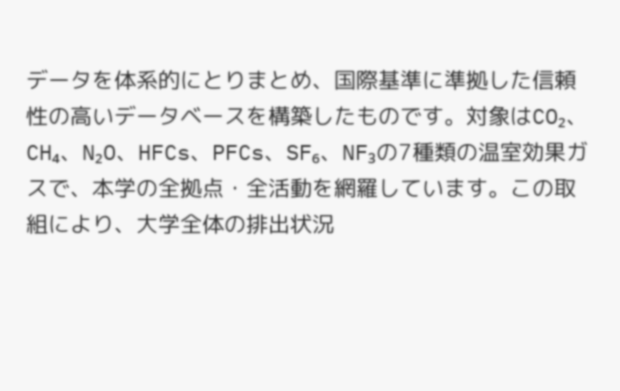データを体系的にとりまとめ、国際基準に準拠した信頼性の高いデータベースを構築したものです。対象はCO₂、CH₄、N₂O、HFCs、PFCs、SF₆、NF₃の7種類の温室効果ガスで、本学の全拠点・全活動を網羅しています。この取組により、大学全体の排出状況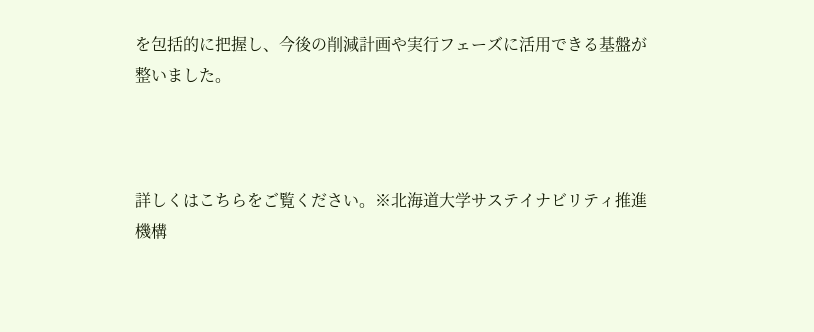を包括的に把握し、今後の削減計画や実行フェーズに活用できる基盤が整いました。



詳しくはこちらをご覧ください。※北海道大学サステイナビリティ推進機構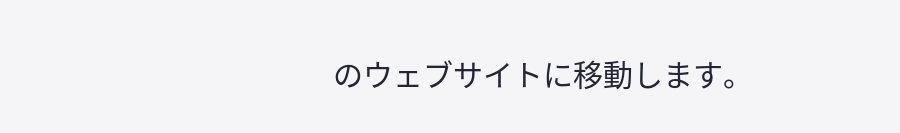のウェブサイトに移動します。